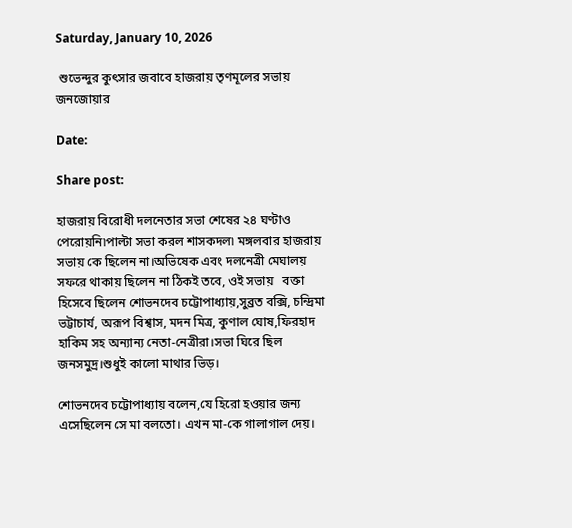Saturday, January 10, 2026

 শুভেন্দুর কুৎসার জবাবে হাজরায় তৃণমূলের সভায় জনজোয়ার

Date:

Share post:

হাজরায় বিরোধী দলনেতার সভা শেষের ২৪ ঘণ্টাও পেরোয়নি৷পাল্টা সভা করল শাসকদল৷ মঙ্গলবার হাজরায় সভায় কে ছিলেন না।অভিষেক এবং দলনেত্রী মেঘালয় সফরে থাকায় ছিলেন না ঠিকই তবে, ওই সভায়   বক্তা হিসেবে ছিলেন শোভনদেব চট্টোপাধ্যায়,সুব্রত বক্সি, চন্দ্রিমা ভট্টাচার্য, অরূপ বিশ্বাস, মদন মিত্র, কুণাল ঘোষ,ফিরহাদ হাকিম সহ অন্যান্য নেতা-নেত্রীরা।সভা ঘিরে ছিল জনসমুদ্র।শুধুই কালো মাথার ভিড়।

শোভনদেব চট্টোপাধ্যায় বলেন,যে হিরো হওয়ার জন্য এসেছিলেন সে মা বলতো। এখন মা-কে গালাগাল দেয়।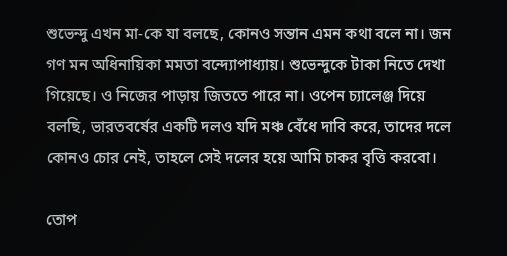শুভেন্দু এখন মা-কে যা বলছে, কোনও সন্তান এমন কথা বলে না। জন গণ মন অধিনায়িকা মমতা বন্দ্যোপাধ্যায়। শুভেন্দুকে টাকা নিতে দেখা গিয়েছে। ও নিজের পাড়ায় জিততে পারে না। ওপেন চ্যালেঞ্জ দিয়ে বলছি, ভারতবর্ষের একটি দলও যদি মঞ্চ বেঁধে দাবি করে, তাদের দলে কোনও চোর নেই, তাহলে সেই দলের হয়ে আমি চাকর বৃত্তি করবো।

তোপ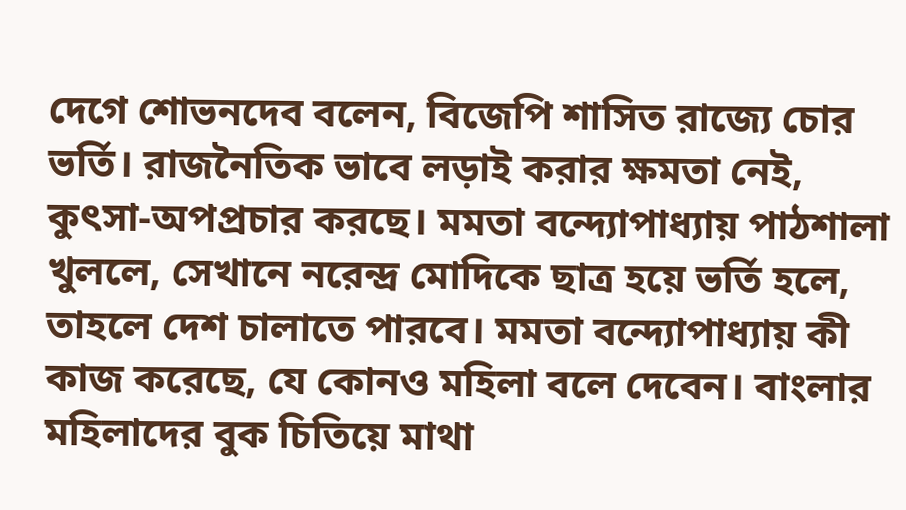দেগে শোভনদেব বলেন, বিজেপি শাসিত রাজ্যে চোর ভর্তি। রাজনৈতিক ভাবে লড়াই করার ক্ষমতা নেই, কুৎসা-অপপ্রচার করছে। মমতা বন্দ্যোপাধ্যায় পাঠশালা খুললে, সেখানে নরেন্দ্র মোদিকে ছাত্র হয়ে ভর্তি হলে, তাহলে দেশ চালাতে পারবে। মমতা বন্দ্যোপাধ্যায় কী কাজ করেছে, যে কোনও মহিলা বলে দেবেন। বাংলার মহিলাদের বুক চিতিয়ে মাথা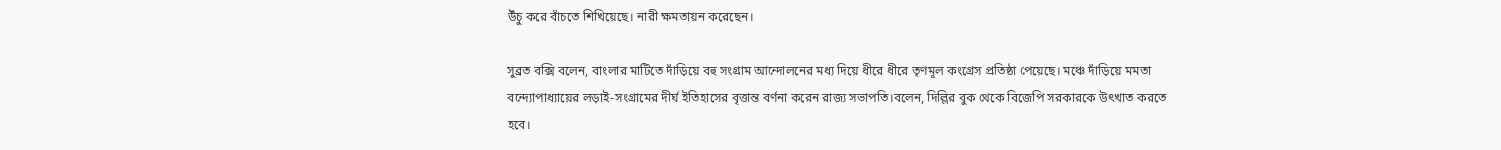উঁচু করে বাঁচতে শিখিয়েছে। নারী ক্ষমতায়ন করেছেন।

সুব্রত বক্সি বলেন, বাংলার মাটিতে দাঁড়িয়ে বহু সংগ্রাম আন্দোলনের মধ্য দিয়ে ধীরে ধীরে তৃণমূল কংগ্রেস প্রতিষ্ঠা পেয়েছে। মঞ্চে দাঁড়িয়ে মমতা বন্দ্যোপাধ্যায়ের লড়াই-সংগ্রামের দীর্ঘ ইতিহাসের বৃত্তান্ত বর্ণনা করেন রাজ্য সভাপতি।বলেন, দিল্লির বুক থেকে বিজেপি সরকারকে উৎখাত করতে হবে।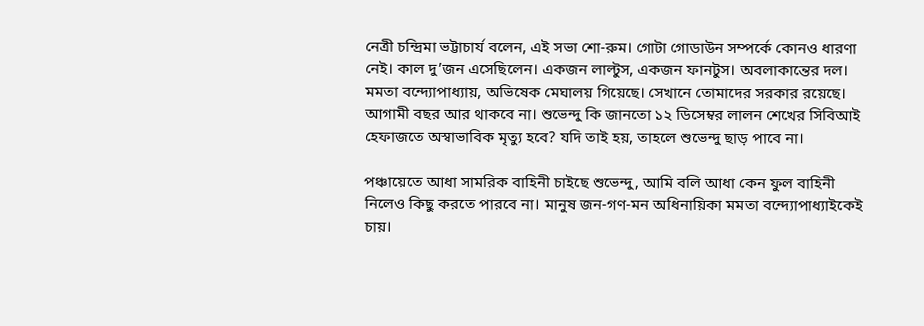নেত্রী চন্দ্রিমা ভট্টাচার্য বলেন, এই সভা শো-রুম। গোটা গোডাউন সম্পর্কে কোনও ধারণা নেই। কাল দু’জন এসেছিলেন। একজন লাল্টুস, একজন ফানটুস। অবলাকান্তের দল। মমতা বন্দ্যোপাধ্যায়, অভিষেক মেঘালয় গিয়েছে। সেখানে তোমাদের সরকার রয়েছে। আগামী বছর আর থাকবে না। শুভেন্দু কি জানতো ১২ ডিসেম্বর লালন শেখের সিবিআই হেফাজতে অস্বাভাবিক মৃত্যু হবে? যদি তাই হয়, তাহলে শুভেন্দু ছাড় পাবে না।

পঞ্চায়েতে আধা সামরিক বাহিনী চাইছে শুভেন্দু, আমি বলি আধা কেন ফুল বাহিনী নিলেও কিছু করতে পারবে না। মানুষ জন-গণ-মন অধিনায়িকা মমতা বন্দ্যোপাধ্যাইকেই চায়।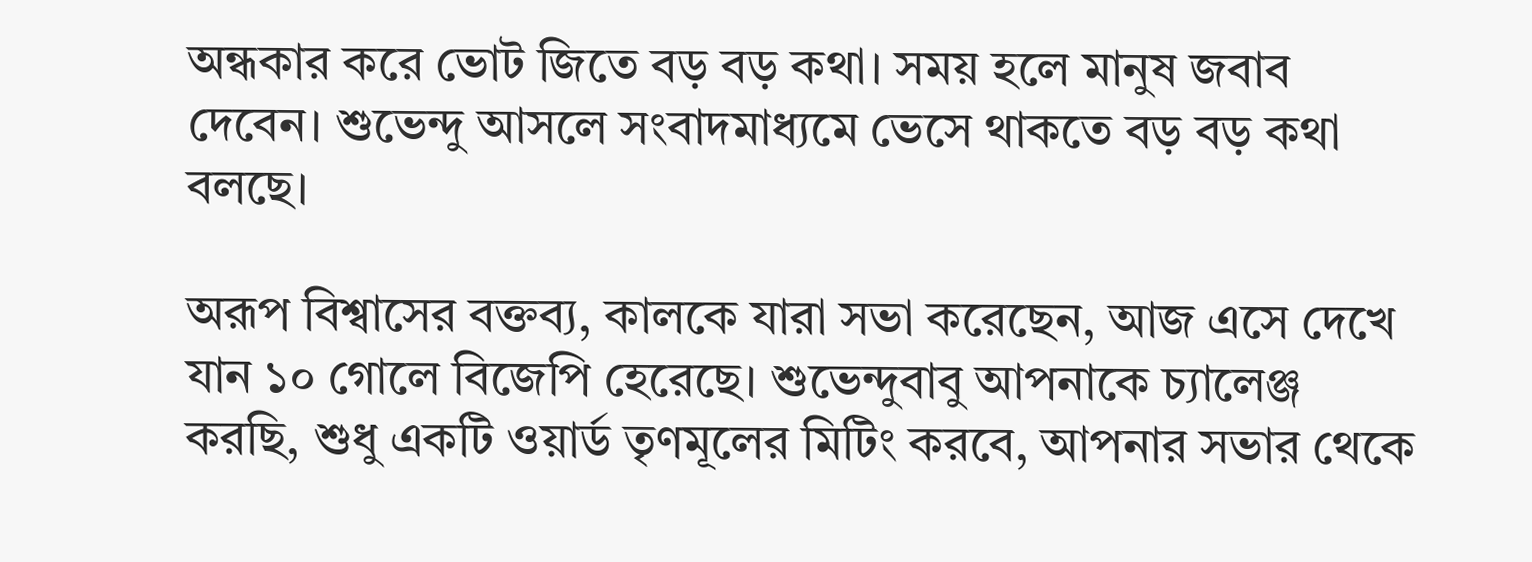অন্ধকার করে ভোট জিতে বড় বড় কথা। সময় হলে মানুষ জবাব দেবেন। শুভেন্দু আসলে সংবাদমাধ্যমে ভেসে থাকতে বড় বড় কথা বলছে।

অরূপ বিশ্বাসের বক্তব্য, কালকে যারা সভা করেছেন, আজ এসে দেখে যান ১০ গোলে বিজেপি হেরেছে। শুভেন্দুবাবু আপনাকে চ্যালেঞ্জ করছি, শুধু একটি ওয়ার্ড তৃণমূলের মিটিং করবে, আপনার সভার থেকে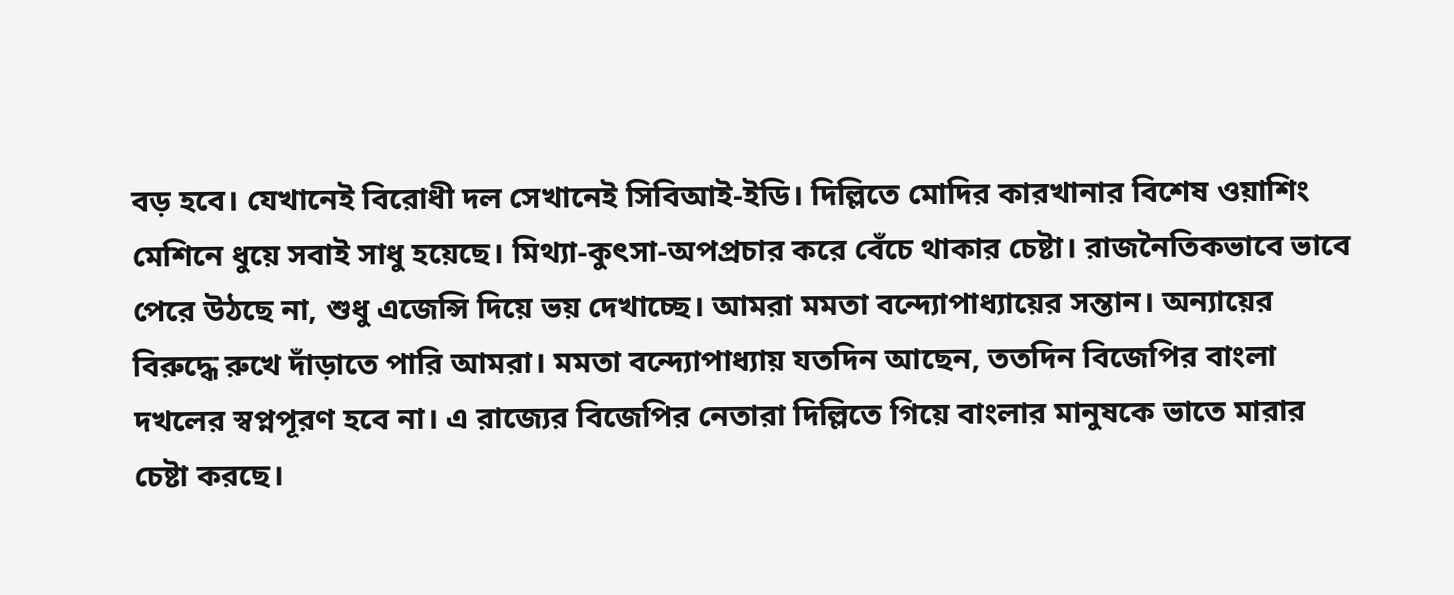বড় হবে। যেখানেই বিরোধী দল সেখানেই সিবিআই-ইডি। দিল্লিতে মোদির কারখানার বিশেষ ওয়াশিং মেশিনে ধুয়ে সবাই সাধু হয়েছে। মিথ্যা-কুৎসা-অপপ্রচার করে বেঁচে থাকার চেষ্টা। রাজনৈতিকভাবে ভাবে পেরে উঠছে না, শুধু এজেন্সি দিয়ে ভয় দেখাচ্ছে। আমরা মমতা বন্দ্যোপাধ্যায়ের সন্তান। অন্যায়ের বিরুদ্ধে রুখে দাঁড়াতে পারি আমরা। মমতা বন্দ্যোপাধ্যায় যতদিন আছেন, ততদিন বিজেপির বাংলা দখলের স্বপ্নপূরণ হবে না। এ রাজ্যের বিজেপির নেতারা দিল্লিতে গিয়ে বাংলার মানুষকে ভাতে মারার চেষ্টা করছে।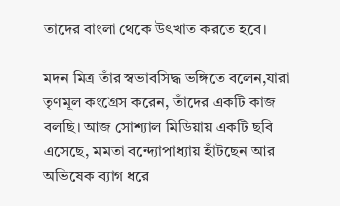তাদের বাংলা থেকে উৎখাত করতে হবে।

মদন মিত্র তাঁর স্বভাবসিদ্ধ ভঙ্গিতে বলেন,যারা তৃণমূল কংগ্রেস করেন, তাঁদের একটি কাজ বলছি। আজ সোশ্যাল মিডিয়ায় একটি ছবি এসেছে, মমতা বন্দ্যোপাধ্যায় হাঁটছেন আর অভিষেক ব্যাগ ধরে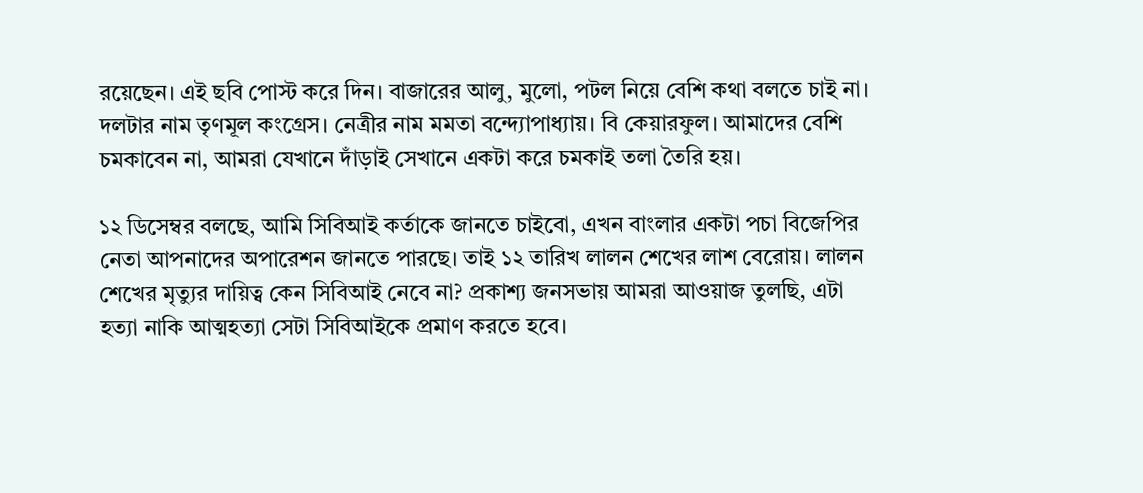রয়েছেন। এই ছবি পোস্ট করে দিন। বাজারের আলু, মুলো, পটল নিয়ে বেশি কথা বলতে চাই না। দলটার নাম তৃণমূল কংগ্রেস। নেত্রীর নাম মমতা বন্দ্যোপাধ্যায়। বি কেয়ারফুল। আমাদের বেশি চমকাবেন না, আমরা যেখানে দাঁড়াই সেখানে একটা করে চমকাই তলা তৈরি হয়।

১২ ডিসেম্বর বলছে, আমি সিবিআই কর্তাকে জানতে চাইবো, এখন বাংলার একটা পচা বিজেপির নেতা আপনাদের অপারেশন জানতে পারছে। তাই ১২ তারিখ লালন শেখের লাশ বেরোয়। লালন শেখের মৃত্যুর দায়িত্ব কেন সিবিআই নেবে না? প্রকাশ্য জনসভায় আমরা আওয়াজ তুলছি, এটা হত্যা নাকি আত্মহত্যা সেটা সিবিআইকে প্রমাণ করতে হবে।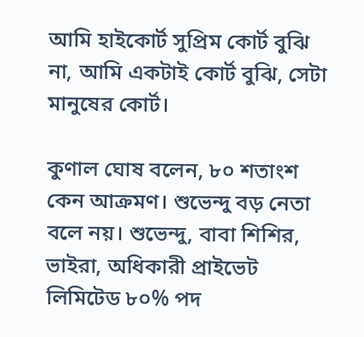আমি হাইকোর্ট সুপ্রিম কোর্ট বুঝি না, আমি একটাই কোর্ট বুঝি, সেটা মানুষের কোর্ট।

কুণাল ঘোষ বলেন, ৮০ শতাংশ কেন আক্রমণ। শুভেন্দু বড় নেতা বলে নয়। শুভেন্দু, বাবা শিশির, ভাইরা, অধিকারী প্রাইভেট লিমিটেড ৮০% পদ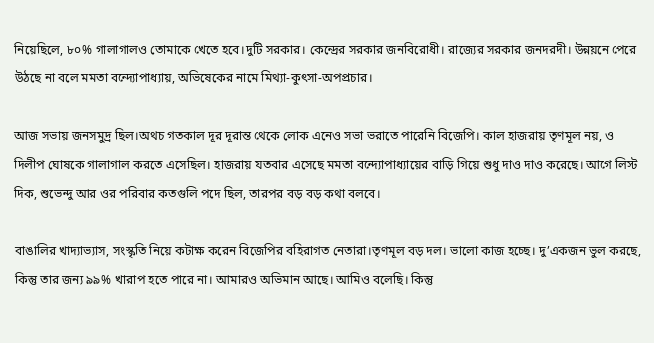নিয়েছিলে, ৮০% গালাগালও তোমাকে খেতে হবে।দুটি সরকার। কেন্দ্রের সরকার জনবিরোধী। রাজ্যের সরকার জনদরদী। উন্নয়নে পেরে উঠছে না বলে মমতা বন্দ্যোপাধ্যায়, অভিষেকের নামে মিথ্যা-কুৎসা-অপপ্রচার।

আজ সভায় জনসমুদ্র ছিল।অথচ গতকাল দূর দূরান্ত থেকে লোক এনেও সভা ভরাতে পারেনি বিজেপি। কাল হাজরায় তৃণমূল নয়, ও দিলীপ ঘোষকে গালাগাল করতে এসেছিল। হাজরায় যতবার এসেছে মমতা বন্দ্যোপাধ্যায়ের বাড়ি গিয়ে শুধু দাও দাও করেছে। আগে লিস্ট দিক, শুভেন্দু আর ওর পরিবার কতগুলি পদে ছিল, তারপর বড় বড় কথা বলবে।

বাঙালির খাদ্যাভ্যাস, সংস্কৃতি নিয়ে কটাক্ষ করেন বিজেপির বহিরাগত নেতারা।তৃণমূল বড় দল। ভালো কাজ হচ্ছে। দু’একজন ভুল করছে, কিন্তু তার জন্য ৯৯% খারাপ হতে পারে না। আমারও অভিমান আছে। আমিও বলেছি। কিন্তু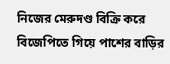নিজের মেরুদণ্ড বিক্রি করে বিজেপিতে গিয়ে পাশের বাড়ির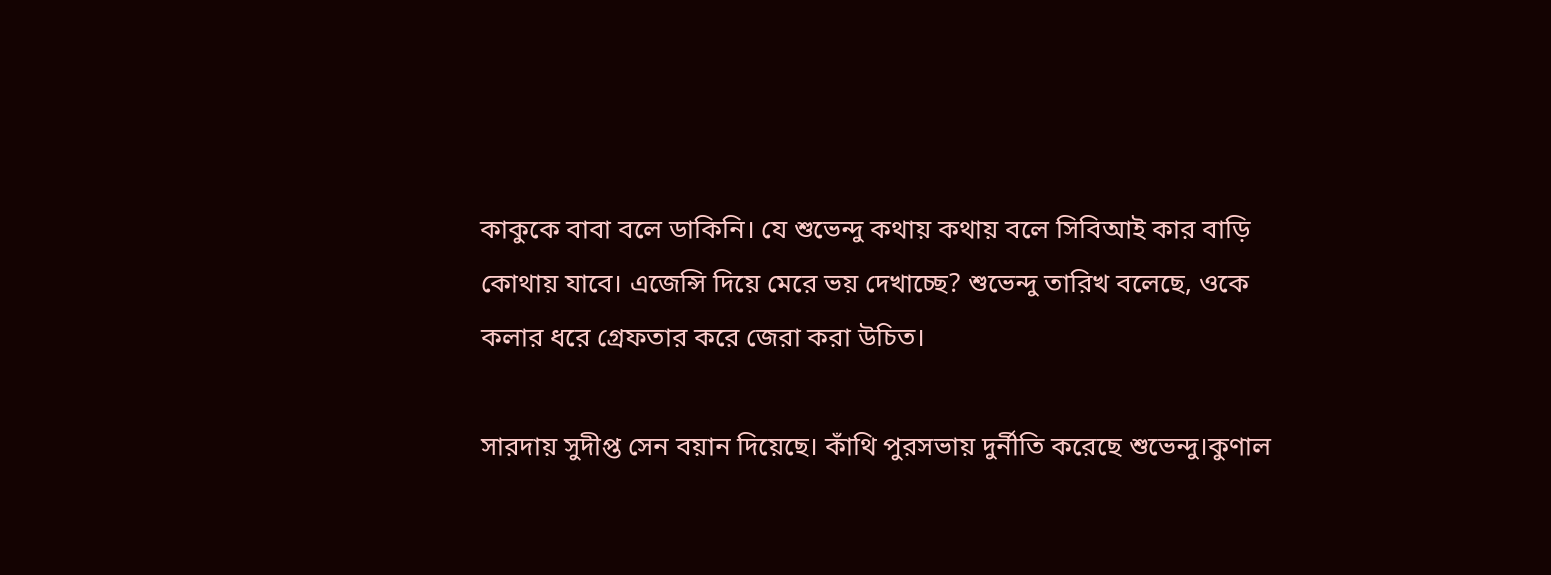কাকুকে বাবা বলে ডাকিনি। যে শুভেন্দু কথায় কথায় বলে সিবিআই কার বাড়ি কোথায় যাবে। এজেন্সি দিয়ে মেরে ভয় দেখাচ্ছে? শুভেন্দু তারিখ বলেছে, ওকে কলার ধরে গ্রেফতার করে জেরা করা উচিত।

সারদায় সুদীপ্ত সেন বয়ান দিয়েছে। কাঁথি পুরসভায় দুর্নীতি করেছে শুভেন্দু।কুণাল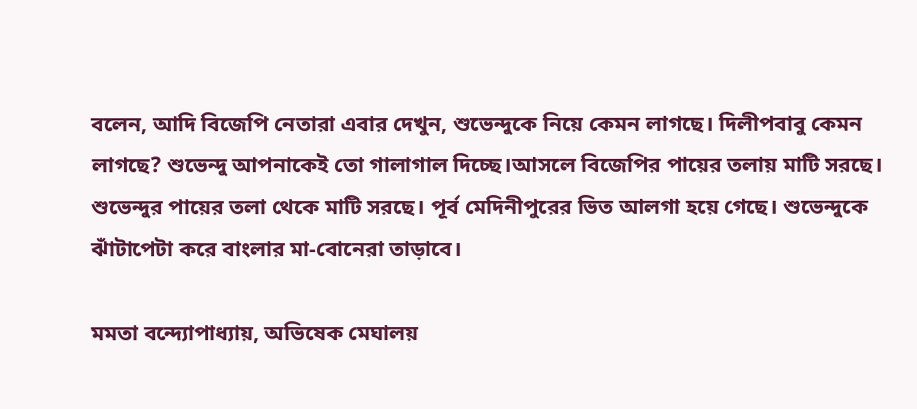বলেন, আদি বিজেপি নেতারা এবার দেখুন, শুভেন্দুকে নিয়ে কেমন লাগছে। দিলীপবাবু কেমন লাগছে? শুভেন্দু আপনাকেই তো গালাগাল দিচ্ছে।আসলে বিজেপির পায়ের তলায় মাটি সরছে। শুভেন্দুর পায়ের তলা থেকে মাটি সরছে। পূর্ব মেদিনীপুরের ভিত আলগা হয়ে গেছে। শুভেন্দুকে ঝাঁটাপেটা করে বাংলার মা-বোনেরা তাড়াবে।

মমতা বন্দ্যোপাধ্যায়, অভিষেক মেঘালয়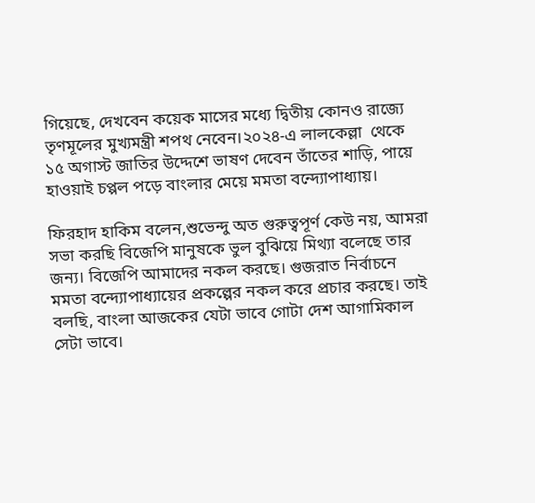গিয়েছে, দেখবেন কয়েক মাসের মধ্যে দ্বিতীয় কোনও রাজ্যে তৃণমূলের মুখ্যমন্ত্রী শপথ নেবেন।২০২৪-এ লালকেল্লা  থেকে ১৫ অগাস্ট জাতির উদ্দেশে ভাষণ দেবেন তাঁতের শাড়ি, পায়ে হাওয়াই চপ্পল পড়ে বাংলার মেয়ে মমতা বন্দ্যোপাধ্যায়।

ফিরহাদ হাকিম বলেন,শুভেন্দু অত গুরুত্বপূর্ণ কেউ নয়, আমরা সভা করছি বিজেপি মানুষকে ভুল বুঝিয়ে মিথ্যা বলেছে তার জন্য। বিজেপি আমাদের নকল করছে। গুজরাত নির্বাচনে মমতা বন্দ্যোপাধ্যায়ের প্রকল্পের নকল করে প্রচার করছে। তাই বলছি, বাংলা আজকের যেটা ভাবে গোটা দেশ আগামিকাল সেটা ভাবে।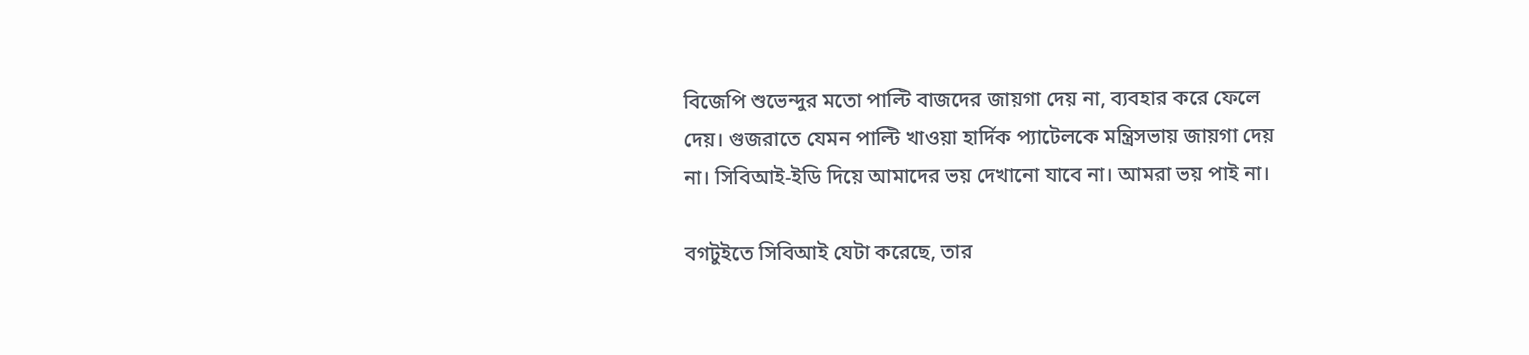বিজেপি শুভেন্দুর মতো পাল্টি বাজদের জায়গা দেয় না, ব্যবহার করে ফেলে দেয়। গুজরাতে যেমন পাল্টি খাওয়া হার্দিক প্যাটেলকে মন্ত্রিসভায় জায়গা দেয় না। সিবিআই-ইডি দিয়ে আমাদের ভয় দেখানো যাবে না। আমরা ভয় পাই না।

বগটুইতে সিবিআই যেটা করেছে, তার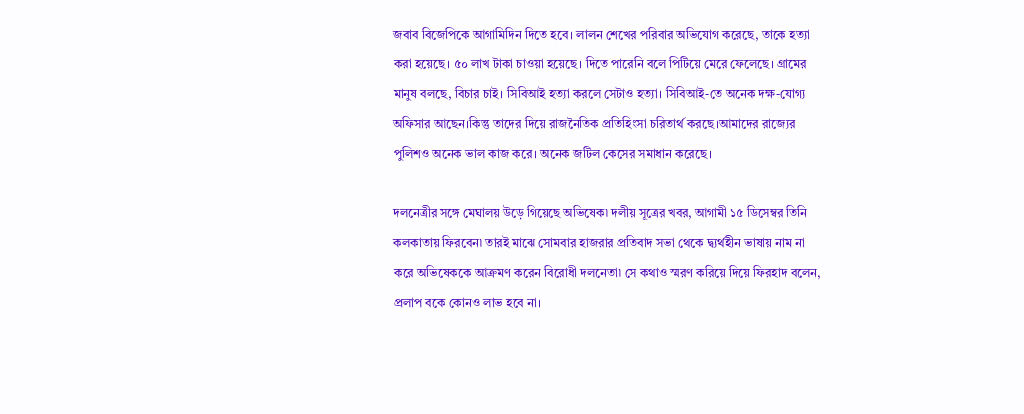জবাব বিজেপিকে আগামিদিন দিতে হবে। লালন শেখের পরিবার অভিযোগ করেছে, তাকে হত্যা করা হয়েছে। ৫০ লাখ টাকা চাওয়া হয়েছে। দিতে পারেনি বলে পিটিয়ে মেরে ফেলেছে। গ্রামের মানুষ বলছে, বিচার চাই। সিবিআই হত্যা করলে সেটাও হত্যা। সিবিআই-তে অনেক দক্ষ-যোগ্য অফিসার আছেন।কিন্তু তাদের দিয়ে রাজনৈতিক প্রতিহিংসা চরিতার্থ করছে।আমাদের রাজ্যের পুলিশও অনেক ভাল কাজ করে। অনেক জটিল কেসের সমাধান করেছে।

দলনেত্রীর সঙ্গে মেঘালয় উড়ে গিয়েছে অভিষেক৷ দলীয় সূত্রের খবর, আগামী ১৫ ডিসেম্বর তিনি কলকাতায় ফিরবেন৷ তারই মাঝে সোমবার হাজরার প্রতিবাদ সভা থেকে দ্ব্যর্থহীন ভাষায় নাম না করে অভিষেককে আক্রমণ করেন বিরোধী দলনেতা৷ সে কথাও স্মরণ করিয়ে দিয়ে ফিরহাদ বলেন, প্রলাপ বকে কোনও লাভ হবে না।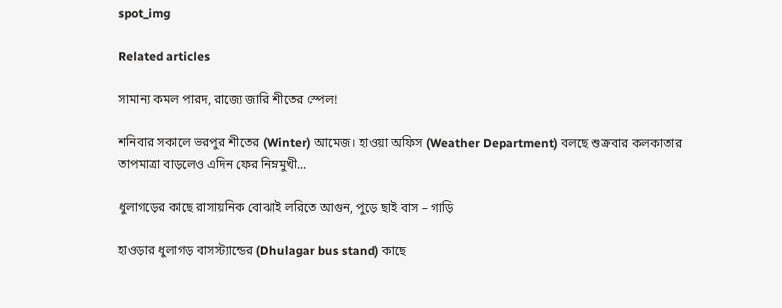spot_img

Related articles

সামান্য কমল পারদ, রাজ্যে জারি শীতের স্পেল!

শনিবার সকালে ভরপুর শীতের (Winter) আমেজ। হাওয়া অফিস (Weather Department) বলছে শুক্রবার কলকাতার তাপমাত্রা বাড়লেও এদিন ফের নিম্নমুখী...

ধুলাগড়ের কাছে রাসায়নিক বোঝাই লরিতে আগুন, পুড়ে ছাই বাস – গাড়ি

হাওড়ার ধুলাগড় বাসস্ট্যান্ডের (Dhulagar bus stand) কাছে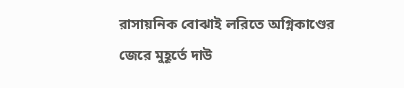রাসায়নিক বোঝাই লরিতে অগ্নিকাণ্ডের জেরে মুহূর্তে দাউ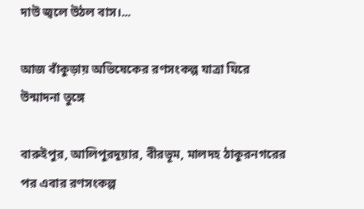দাউ জ্বলে উঠল বাস।...

আজ বাঁকুড়ায় অভিষেকের রণসংকল্প যাত্রা ঘিরে উন্মাদনা তুঙ্গে

বারুইপুর, আলিপুরদুয়ার, বীরভূম, মালদহ ঠাকুরনগরের পর এবার রণসংকল্প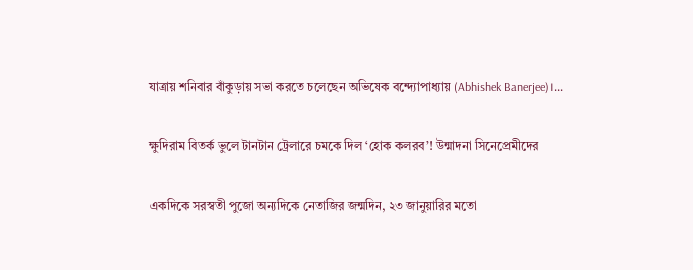যাত্রায় শনিবার বাঁকুড়ায় সভা করতে চলেছেন অভিষেক বন্দ্যোপাধ্যায় (Abhishek Banerjee)।...

ক্ষুদিরাম বিতর্ক ভুলে টানটান ট্রেলারে চমকে দিল ‘হোক কলরব’! উন্মাদনা সিনেপ্রেমীদের

একদিকে সরস্বতী পুজো অন্যদিকে নেতাজির জন্মদিন, ২৩ জানুয়ারির মতো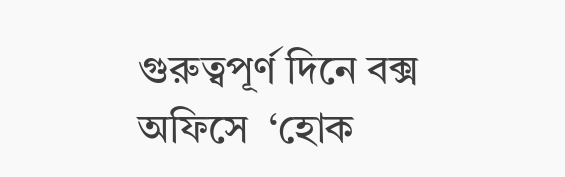গুরুত্বপূর্ণ দিনে বক্স অফিসে  ‘হোক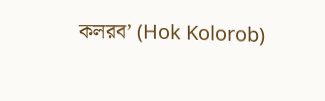কলরব’ (Hok Kolorob)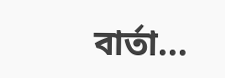বার্তা...